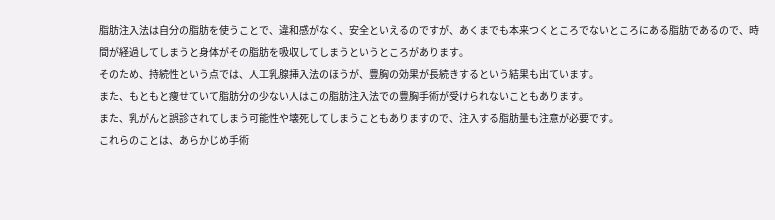脂肪注入法は自分の脂肪を使うことで、違和感がなく、安全といえるのですが、あくまでも本来つくところでないところにある脂肪であるので、時間が経過してしまうと身体がその脂肪を吸収してしまうというところがあります。
そのため、持続性という点では、人工乳腺挿入法のほうが、豊胸の効果が長続きするという結果も出ています。
また、もともと痩せていて脂肪分の少ない人はこの脂肪注入法での豊胸手術が受けられないこともあります。
また、乳がんと誤診されてしまう可能性や壊死してしまうこともありますので、注入する脂肪量も注意が必要です。
これらのことは、あらかじめ手術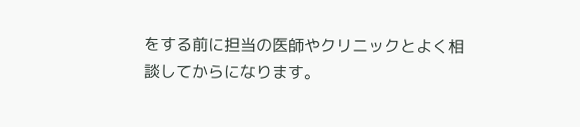をする前に担当の医師やクリニックとよく相談してからになります。